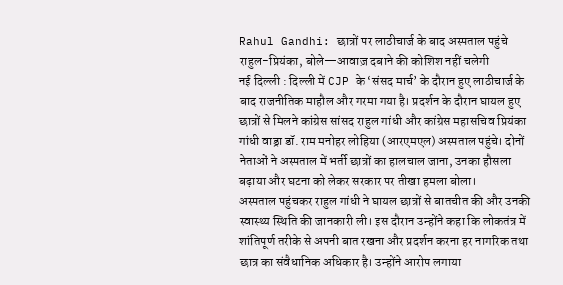Rahul Gandhi: छात्रों पर लाठीचार्ज के बाद अस्पताल पहुंचे राहुल-प्रियंका, बोले—आवाज़ दबाने की कोशिश नहीं चलेगी
नई दिल्ली : दिल्ली में CJP के ‘संसद मार्च’ के दौरान हुए लाठीचार्ज के बाद राजनीतिक माहौल और गरमा गया है। प्रदर्शन के दौरान घायल हुए छात्रों से मिलने कांग्रेस सांसद राहुल गांधी और कांग्रेस महासचिव प्रियंका गांधी वाड्रा डॉ. राम मनोहर लोहिया (आरएमएल) अस्पताल पहुंचे। दोनों नेताओं ने अस्पताल में भर्ती छात्रों का हालचाल जाना, उनका हौसला बढ़ाया और घटना को लेकर सरकार पर तीखा हमला बोला।
अस्पताल पहुंचकर राहुल गांधी ने घायल छात्रों से बातचीत की और उनकी स्वास्थ्य स्थिति की जानकारी ली। इस दौरान उन्होंने कहा कि लोकतंत्र में शांतिपूर्ण तरीके से अपनी बात रखना और प्रदर्शन करना हर नागरिक तथा छात्र का संवैधानिक अधिकार है। उन्होंने आरोप लगाया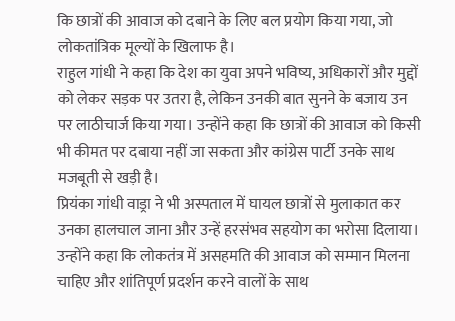कि छात्रों की आवाज को दबाने के लिए बल प्रयोग किया गया, जो लोकतांत्रिक मूल्यों के खिलाफ है।
राहुल गांधी ने कहा कि देश का युवा अपने भविष्य, अधिकारों और मुद्दों को लेकर सड़क पर उतरा है, लेकिन उनकी बात सुनने के बजाय उन पर लाठीचार्ज किया गया। उन्होंने कहा कि छात्रों की आवाज को किसी भी कीमत पर दबाया नहीं जा सकता और कांग्रेस पार्टी उनके साथ मजबूती से खड़ी है।
प्रियंका गांधी वाड्रा ने भी अस्पताल में घायल छात्रों से मुलाकात कर उनका हालचाल जाना और उन्हें हरसंभव सहयोग का भरोसा दिलाया। उन्होंने कहा कि लोकतंत्र में असहमति की आवाज को सम्मान मिलना चाहिए और शांतिपूर्ण प्रदर्शन करने वालों के साथ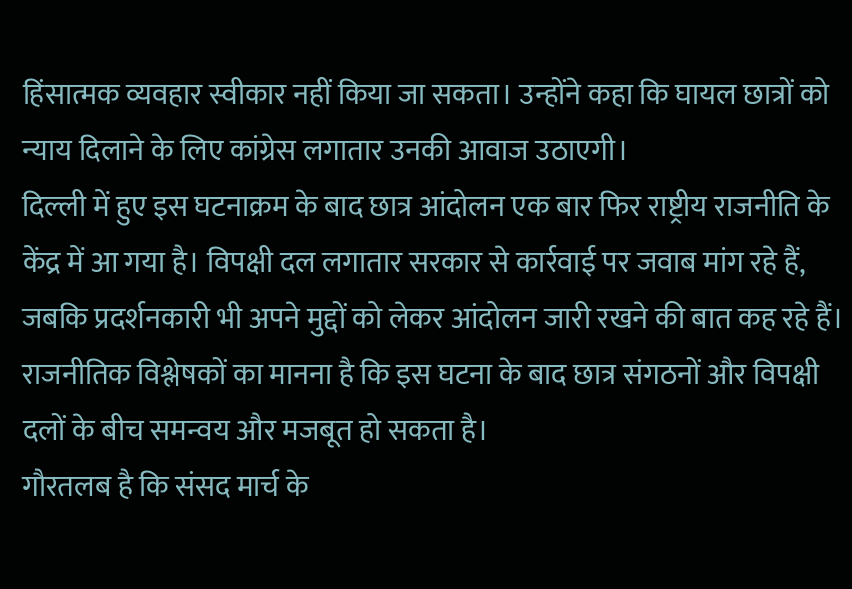हिंसात्मक व्यवहार स्वीकार नहीं किया जा सकता। उन्होंने कहा कि घायल छात्रों को न्याय दिलाने के लिए कांग्रेस लगातार उनकी आवाज उठाएगी।
दिल्ली में हुए इस घटनाक्रम के बाद छात्र आंदोलन एक बार फिर राष्ट्रीय राजनीति के केंद्र में आ गया है। विपक्षी दल लगातार सरकार से कार्रवाई पर जवाब मांग रहे हैं, जबकि प्रदर्शनकारी भी अपने मुद्दों को लेकर आंदोलन जारी रखने की बात कह रहे हैं। राजनीतिक विश्लेषकों का मानना है कि इस घटना के बाद छात्र संगठनों और विपक्षी दलों के बीच समन्वय और मजबूत हो सकता है।
गौरतलब है कि संसद मार्च के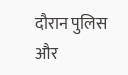दौरान पुलिस और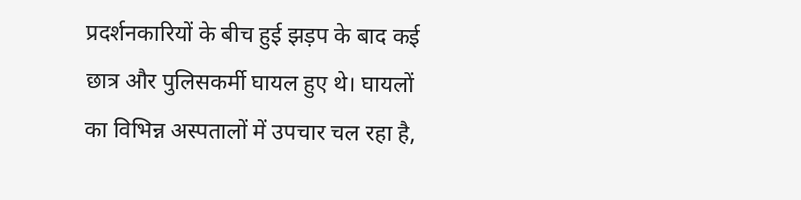प्रदर्शनकारियों के बीच हुई झड़प के बाद कई छात्र और पुलिसकर्मी घायल हुए थे। घायलों का विभिन्न अस्पतालों में उपचार चल रहा है,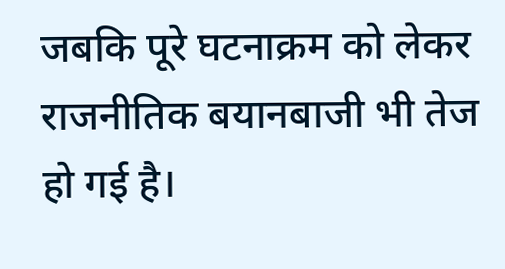जबकि पूरे घटनाक्रम को लेकर राजनीतिक बयानबाजी भी तेज हो गई है।